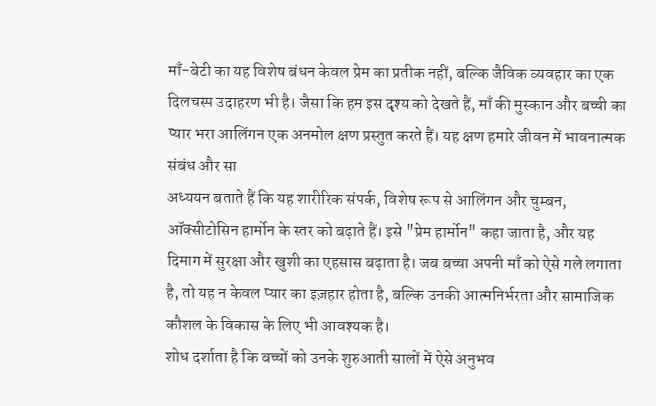माँ-बेटी का यह विशेष बंधन केवल प्रेम का प्रतीक नहीं, बल्कि जैविक व्यवहार का एक दिलचस्प उदाहरण भी है। जैसा कि हम इस दृश्य को देखते हैं, माँ की मुस्कान और बच्ची का प्यार भरा आलिंगन एक अनमोल क्षण प्रस्तुत करते हैं। यह क्षण हमारे जीवन में भावनात्मक संबंध और सा
अध्ययन बताते हैं कि यह शारीरिक संपर्क, विशेष रूप से आलिंगन और चुम्बन, ऑक्सीटोसिन हार्मोन के स्तर को बढ़ाते हैं। इसे "प्रेम हार्मोन" कहा जाता है, और यह दिमाग में सुरक्षा और खुशी का एहसास बढ़ाता है। जब बच्चा अपनी माँ को ऐसे गले लगाता है, तो यह न केवल प्यार का इज़हार होता है, बल्कि उनकी आत्मनिर्भरता और सामाजिक कौशल के विकास के लिए भी आवश्यक है।
शोध दर्शाता है कि बच्चों को उनके शुरुआती सालों में ऐसे अनुभव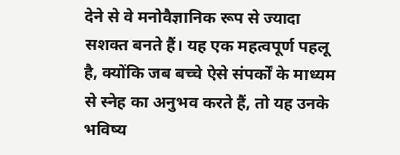देने से वे मनोवैज्ञानिक रूप से ज्यादा सशक्त बनते हैं। यह एक महत्वपूर्ण पहलू है, क्योंकि जब बच्चे ऐसे संपर्कों के माध्यम से स्नेह का अनुभव करते हैं, तो यह उनके भविष्य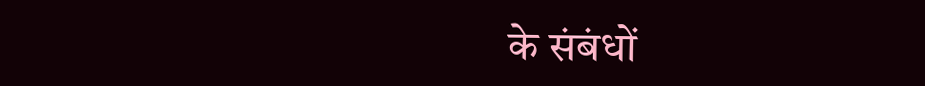के संबंधों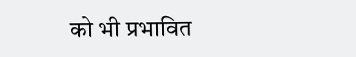को भी प्रभावित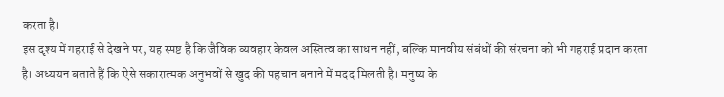करता है।
इस दृश्य में गहराई से देखने पर, यह स्पष्ट है कि जैविक व्यवहार केवल अस्तित्व का साधन नहीं, बल्कि मानवीय संबंधों की संरचना को भी गहराई प्रदान करता है। अध्ययन बताते हैं कि ऐसे सकारात्मक अनुभवों से खुद की पहचान बनाने में मदद मिलती है। मनुष्य के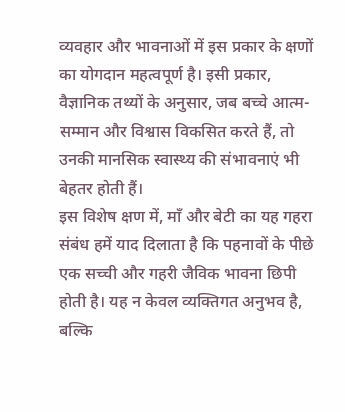व्यवहार और भावनाओं में इस प्रकार के क्षणों का योगदान महत्वपूर्ण है। इसी प्रकार, वैज्ञानिक तथ्यों के अनुसार, जब बच्चे आत्म-सम्मान और विश्वास विकसित करते हैं, तो उनकी मानसिक स्वास्थ्य की संभावनाएं भी बेहतर होती हैं।
इस विशेष क्षण में, माँ और बेटी का यह गहरा संबंध हमें याद दिलाता है कि पहनावों के पीछे एक सच्ची और गहरी जैविक भावना छिपी होती है। यह न केवल व्यक्तिगत अनुभव है, बल्कि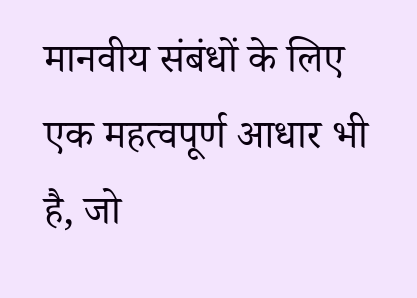मानवीय संबंधों के लिए एक महत्वपूर्ण आधार भी है, जो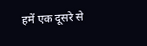हमें एक दूसरे से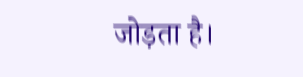जोड़ता है।